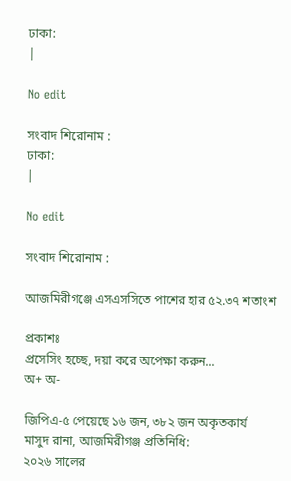ঢাকা:
|

No edit

সংবাদ শিরোনাম :
ঢাকা:
|

No edit

সংবাদ শিরোনাম :

আজমিরীগঞ্জে এসএসসিতে পাশের হার ৫২.৩৭ শতাংশ

প্রকাশঃ
প্রসেসিং হচ্ছে, দয়া করে অপেক্ষা করুন...
অ+ অ-

জিপিএ-৫ পেয়েছে ১৬ জন, ৩৮২ জন অকৃতকার্য
মাসুদ রানা, আজমিরীগঞ্জ প্রতিনিধি:
২০২৬ সালের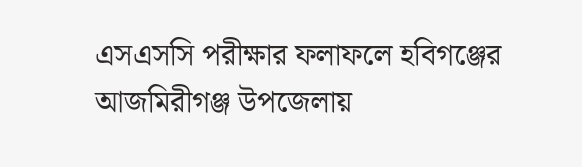এসএসসি পরীক্ষার ফলাফলে হবিগঞ্জের আজমিরীগঞ্জ উপজেলায়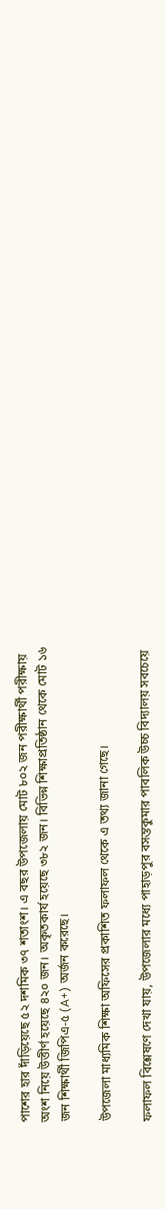পাশের হার দাঁড়িয়েছে ৫২ দশমিক ৩৭ শতাংশ। এ বছর উপজেলায় মোট ৮০২ জন পরীক্ষার্থী পরীক্ষায় অংশ নিয়ে উত্তীর্ণ হয়েছে ৪২০ জন। অকৃতকার্য হয়েছে ৩৮২ জন। বিভিন্ন শিক্ষাপ্রতিষ্ঠান থেকে মোট ১৬ জন শিক্ষার্থী জিপিএ-৫ (A+) অর্জন করেছে।

উপজেলা মাধ্যমিক শিক্ষা অফিসের প্রকাশিত ফলাফল থেকে এ তথ্য জানা গেছে।

ফলাফল বিশ্লেষণে দেখা যায়, উপজেলার মধ্যে পাহাড়পুর বসন্তকুমার পাবলিক উচ্চ বিদ্যালয় সবচেয়ে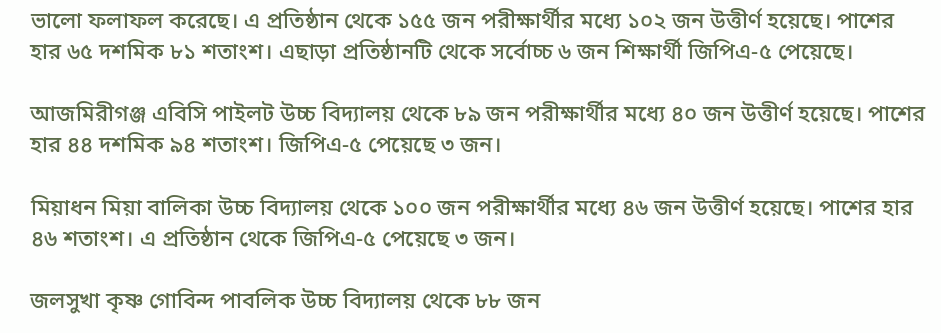ভালো ফলাফল করেছে। এ প্রতিষ্ঠান থেকে ১৫৫ জন পরীক্ষার্থীর মধ্যে ১০২ জন উত্তীর্ণ হয়েছে। পাশের হার ৬৫ দশমিক ৮১ শতাংশ। এছাড়া প্রতিষ্ঠানটি থেকে সর্বোচ্চ ৬ জন শিক্ষার্থী জিপিএ-৫ পেয়েছে।

আজমিরীগঞ্জ এবিসি পাইলট উচ্চ বিদ্যালয় থেকে ৮৯ জন পরীক্ষার্থীর মধ্যে ৪০ জন উত্তীর্ণ হয়েছে। পাশের হার ৪৪ দশমিক ৯৪ শতাংশ। জিপিএ-৫ পেয়েছে ৩ জন।

মিয়াধন মিয়া বালিকা উচ্চ বিদ্যালয় থেকে ১০০ জন পরীক্ষার্থীর মধ্যে ৪৬ জন উত্তীর্ণ হয়েছে। পাশের হার ৪৬ শতাংশ। এ প্রতিষ্ঠান থেকে জিপিএ-৫ পেয়েছে ৩ জন।

জলসুখা কৃষ্ণ গোবিন্দ পাবলিক উচ্চ বিদ্যালয় থেকে ৮৮ জন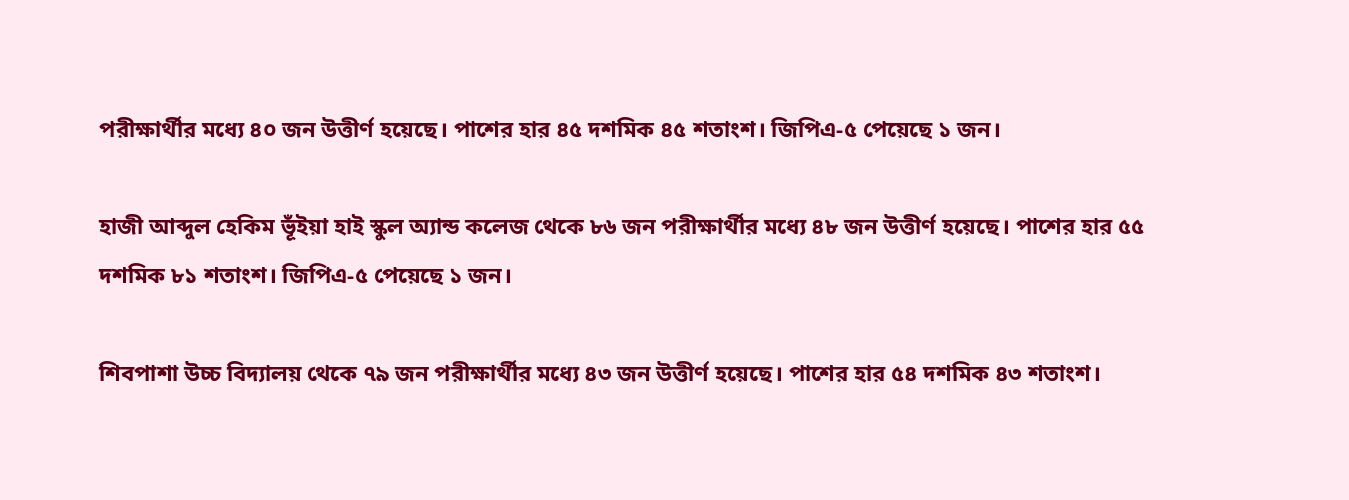পরীক্ষার্থীর মধ্যে ৪০ জন উত্তীর্ণ হয়েছে। পাশের হার ৪৫ দশমিক ৪৫ শতাংশ। জিপিএ-৫ পেয়েছে ১ জন।

হাজী আব্দুল হেকিম ভূঁইয়া হাই স্কুল অ্যান্ড কলেজ থেকে ৮৬ জন পরীক্ষার্থীর মধ্যে ৪৮ জন উত্তীর্ণ হয়েছে। পাশের হার ৫৫ দশমিক ৮১ শতাংশ। জিপিএ-৫ পেয়েছে ১ জন।

শিবপাশা উচ্চ বিদ্যালয় থেকে ৭৯ জন পরীক্ষার্থীর মধ্যে ৪৩ জন উত্তীর্ণ হয়েছে। পাশের হার ৫৪ দশমিক ৪৩ শতাংশ।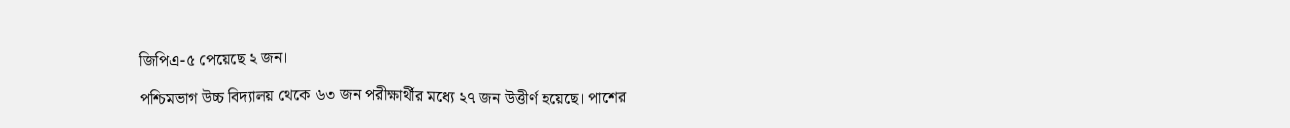জিপিএ-৫ পেয়েছে ২ জন।

পশ্চিমভাগ উচ্চ বিদ্যালয় থেকে ৬৩ জন পরীক্ষার্থীর মধ্যে ২৭ জন উত্তীর্ণ হয়েছে। পাশের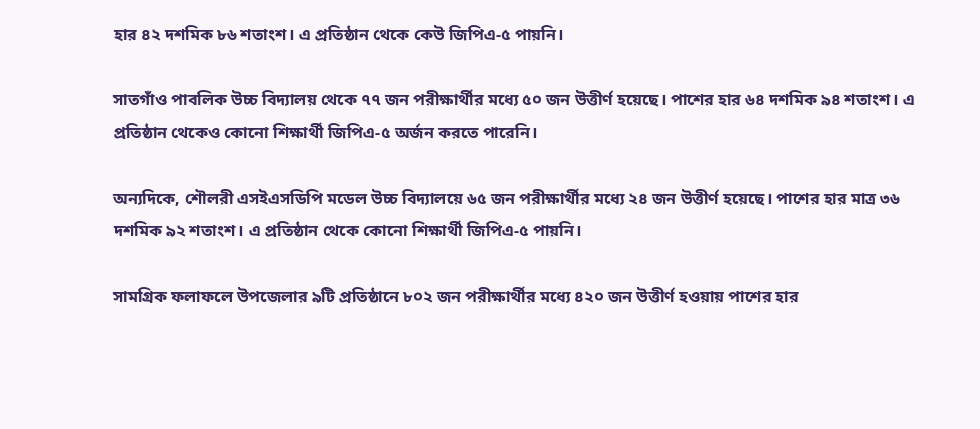হার ৪২ দশমিক ৮৬ শতাংশ। এ প্রতিষ্ঠান থেকে কেউ জিপিএ-৫ পায়নি।

সাতগাঁও পাবলিক উচ্চ বিদ্যালয় থেকে ৭৭ জন পরীক্ষার্থীর মধ্যে ৫০ জন উত্তীর্ণ হয়েছে। পাশের হার ৬৪ দশমিক ৯৪ শতাংশ। এ প্রতিষ্ঠান থেকেও কোনো শিক্ষার্থী জিপিএ-৫ অর্জন করতে পারেনি।

অন্যদিকে, শৌলরী এসইএসডিপি মডেল উচ্চ বিদ্যালয়ে ৬৫ জন পরীক্ষার্থীর মধ্যে ২৪ জন উত্তীর্ণ হয়েছে। পাশের হার মাত্র ৩৬ দশমিক ৯২ শতাংশ। এ প্রতিষ্ঠান থেকে কোনো শিক্ষার্থী জিপিএ-৫ পায়নি।

সামগ্রিক ফলাফলে উপজেলার ৯টি প্রতিষ্ঠানে ৮০২ জন পরীক্ষার্থীর মধ্যে ৪২০ জন উত্তীর্ণ হওয়ায় পাশের হার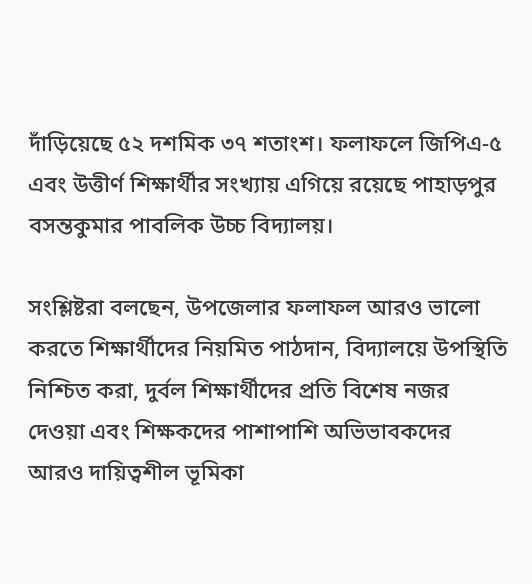দাঁড়িয়েছে ৫২ দশমিক ৩৭ শতাংশ। ফলাফলে জিপিএ-৫ এবং উত্তীর্ণ শিক্ষার্থীর সংখ্যায় এগিয়ে রয়েছে পাহাড়পুর বসন্তকুমার পাবলিক উচ্চ বিদ্যালয়।

সংশ্লিষ্টরা বলছেন, উপজেলার ফলাফল আরও ভালো করতে শিক্ষার্থীদের নিয়মিত পাঠদান, বিদ্যালয়ে উপস্থিতি নিশ্চিত করা, দুর্বল শিক্ষার্থীদের প্রতি বিশেষ নজর দেওয়া এবং শিক্ষকদের পাশাপাশি অভিভাবকদের আরও দায়িত্বশীল ভূমিকা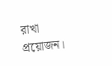রাখা প্রয়োজন।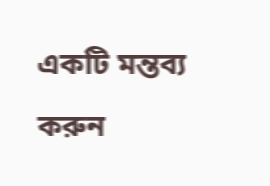একটি মন্তব্য করুন